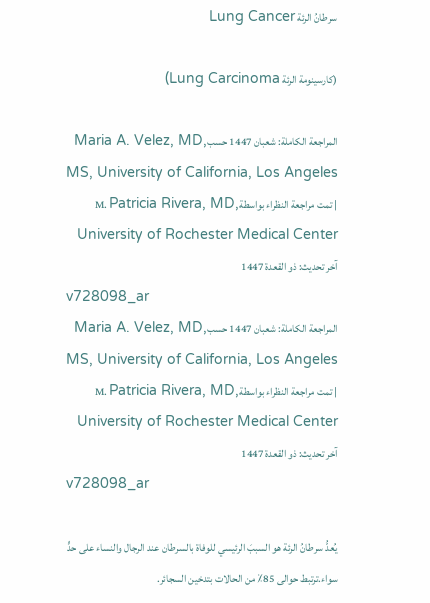سرطانُ الرئة Lung Cancer

(كارسينومة الرئة Lung Carcinoma)

المراجعة الكاملة: شعبان 1447 حسبMaria A. Velez, MD, MS, University of California, Los Angeles | تمت مراجعة النظراء بواسطةM. Patricia Rivera, MD, University of Rochester Medical Center
آخر تحديث: ذو القعدة 1447
v728098_ar
المراجعة الكاملة: شعبان 1447 حسبMaria A. Velez, MD, MS, University of California, Los Angeles | تمت مراجعة النظراء بواسطةM. Patricia Rivera, MD, University of Rochester Medical Center
آخر تحديث: ذو القعدة 1447
v728098_ar

يُعدُّ سرطانُ الرئة هو السببَ الرئيسي للوفاة بالسرطان عند الرجال والنساء على حدٍّ سواء.ترتبط حوالى 85٪ من الحالات بتدخين السجائر.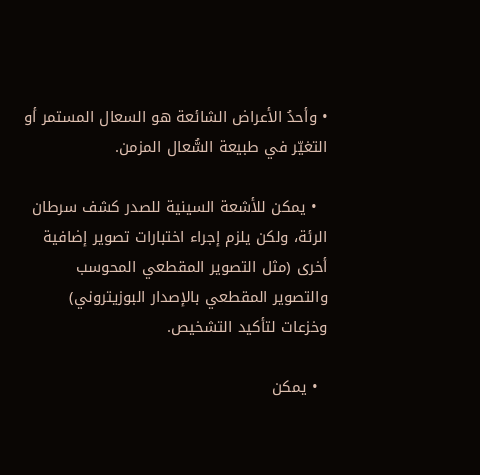• وأحدُ الأعراض الشائعة هو السعال المستمر أو التغيّر في طبيعة السُّعال المزمن.

  • يمكن للأشعة السينية للصدر كشف سرطان الرئة، ولكن يلزم إجراء اختبارات تصوير إضافية أخرى (مثل التصوير المقطعي المحوسب والتصوير المقطعي بالإصدار البوزيتروني) وخزعات لتأكيد التشخيص.

  • يمكن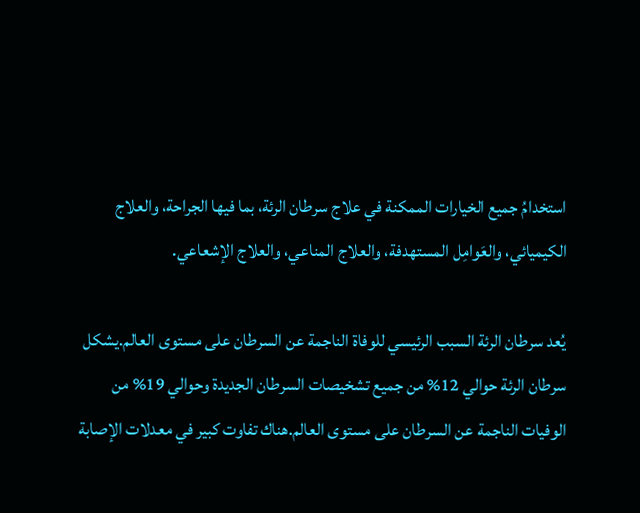استخدامُ جميع الخيارات الممكنة في علاج سرطان الرئة، بما فيها الجراحة، والعلاج الكيميائي، والعَوامِل المستهدفة، والعلاج المناعي، والعلاج الإشعاعي.

يُعد سرطان الرئة السبب الرئيسي للوفاة الناجمة عن السرطان على مستوى العالم.يشكل سرطان الرئة حوالي 12% من جميع تشخيصات السرطان الجديدة وحوالي 19% من الوفيات الناجمة عن السرطان على مستوى العالم.هناك تفاوت كبير في معدلات الإصابة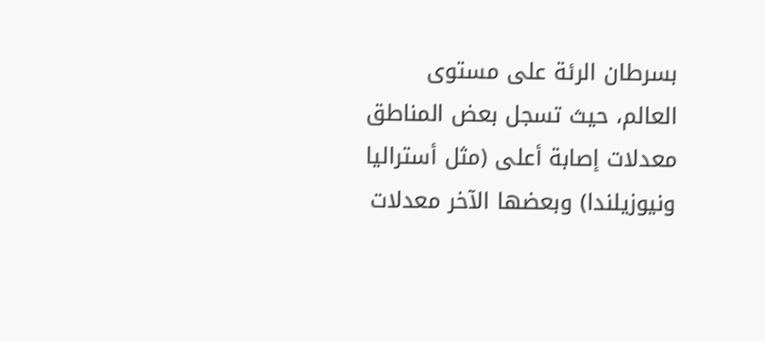بسرطان الرئة على مستوى العالم، حيث تسجل بعض المناطق معدلات إصابة أعلى (مثل أستراليا ونيوزيلندا) وبعضها الآخر معدلات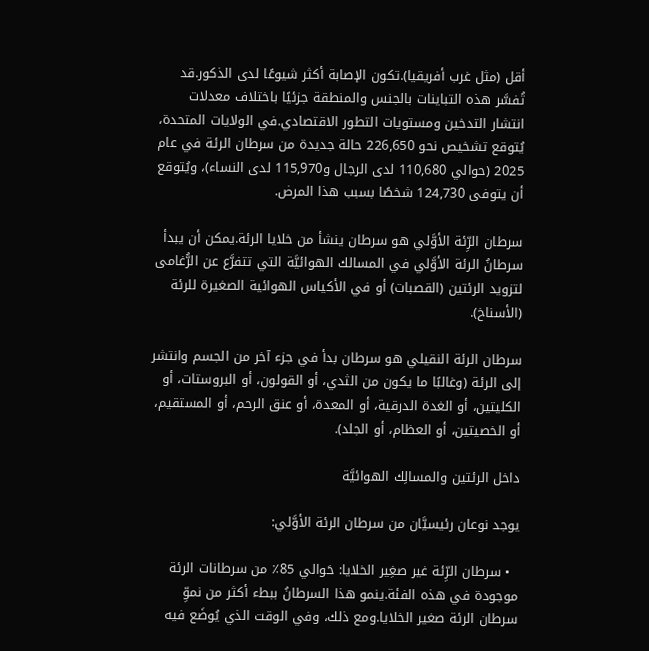أقل (مثل غرب أفريقيا).تكون الإصابة أكثر شيوعًا لدى الذكور.قد تُفسَّر هذه التباينات بالجنس والمنطقة جزئيًا باختلاف معدلات انتشار التدخين ومستويات التطور الاقتصادي.في الولايات المتحدة، يُتوقع تشخيص نحو 226,650 حالة جديدة من سرطان الرئة في عام 2025 (حوالي 110,680 لدى الرجال و115,970 لدى النساء)، ويُتوقع أن يتوفى 124,730 شخصًا بسبب هذا المرض.

سرطان الرِّئة الأوَّلي هو سرطان ينشأ من خلايا الرئة.يمكن أن يبدأ سرطانُ الرئة الأوَّلي في المسالك الهوائيَّة التي تتفرَّع عن الرُّغامى لتزويد الرئتين (القصبات) أو في الأكياس الهوائية الصغيرة للرئة (الأسناخ).

سرطان الرئة النقيلي هو سرطان بدأ في جزء آخر من الجسم وانتشر إلى الرئة (وغالبًا ما يكون من الثدي، أو القولون، أو البروستات، أو الكليتين، أو الغدة الدرقية، أو المعدة، أو عنق الرحم، أو المستقيم، أو الخصيتين، أو العظام، أو الجلد).

داخل الرئتين والمسالِك الهوائيَّة

يوجد نوعان رئيسيَّان من سرطان الرئة الأوَّلي:

  • سرطان الرِّئة غير صغِير الخلايا: حَوالي 85٪ من سرطانات الرئة موجودة في هذه الفئة.ينمو هذا السرطانُ ببطء أكثر من نموِّ سرطان الرئة صغير الخلايا.ومع ذلك، وفي الوقت الذي يُوضَع فيه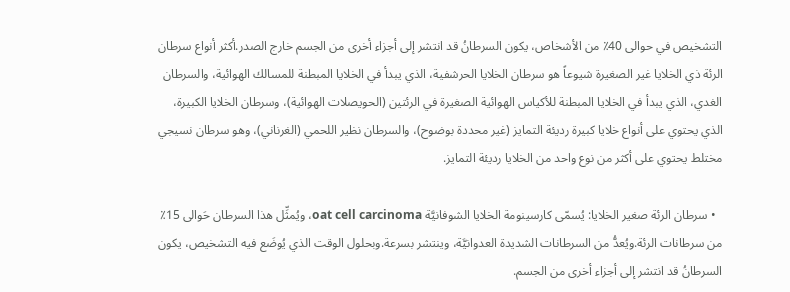التشخيص في حوالى 40٪ من الأشخاص، يكون السرطانُ قد انتشر إلى أجزاء أخرى من الجسم خارج الصدر.أكثر أنواع سرطان الرئة ذي الخلايا غير الصغيرة شيوعاً هو سرطان الخلايا الحرشفية، الذي يبدأ في الخلايا المبطنة للمسالك الهوائية، والسرطان الغدي، الذي يبدأ في الخلايا المبطنة للأكياس الهوائية الصغيرة في الرئتين (الحويصلات الهوائية)، وسرطان الخلايا الكبيرة، الذي يحتوي على أنواع خلايا كبيرة رديئة التمايز (غير محددة بوضوح)، والسرطان نظير اللحمي (الغرناني)، وهو سرطان نسيجي مختلط يحتوي على أكثر من نوع واحد من الخلايا رديئة التمايز.

  • سرطان الرئة صغير الخلايا: يُسمّى كارسينومة الخلايا الشوفانيَّة oat cell carcinoma، ويُمثِّل هذا السرطان حَوالى 15٪ من سرطانات الرئة.ويُعدُّ من السرطانات الشديدة العدوانيَّة، وينتشر بسرعة.وبحلول الوقت الذي يُوضَع فيه التشخيص، يكون السرطانُ قد انتشر إلى أجزاء أخرى من الجسم.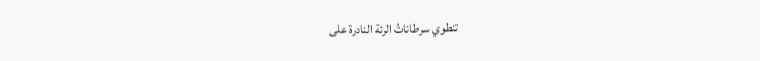تنطوي سرطاناتُ الرئة النادرة على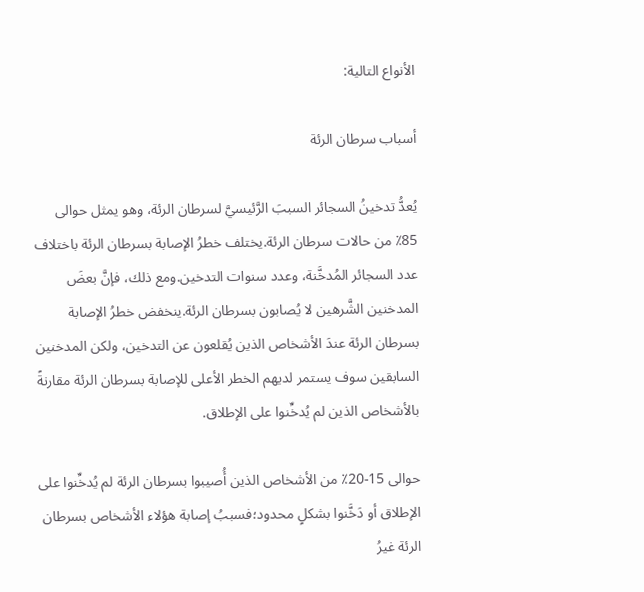الأنواع التالية:

أسباب سرطان الرئة

يُعدُّ تدخينُ السجائر السببَ الرَّئيسيَّ لسرطان الرئة، وهو يمثل حوالى 85٪ من حالات سرطان الرئة.يختلف خطرُ الإصابة بسرطان الرئة باختلاف عدد السجائر المُدخَّنة، وعدد سنوات التدخين.ومع ذلك، فإنَّ بعضَ المدخنين الشَّرهين لا يُصابون بسرطان الرئة.ينخفض خطرُ الإصابة بسرطان الرئة عندَ الأشخاص الذين يُقلعون عن التدخين، ولكن المدخنين السابقين سوف يستمر لديهم الخطر الأعلى للإصابة بسرطان الرئة مقارنةً بالأشخاص الذين لم يُدخِّنوا على الإطلاق.

حوالى 15-20٪ من الأشخاص الذين أُصيبوا بسرطان الرئة لم يُدخِّنوا على الإطلاق أو دَخَّنوا بشكلٍ محدود؛فسببُ إصابة هؤلاء الأشخاص بسرطان الرئة غيرُ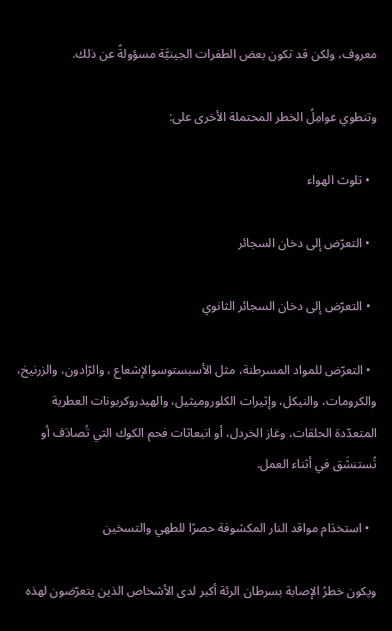معروف، ولكن قد تكون بعض الطفرات الجينيَّة مسؤولةً عن ذلك.

وتنطوي عوامِلُ الخطر المحتملة الأخرى على:

  • تلوث الهواء

  • التعرّض إلى دخان السجائر

  • التعرّض إلى دخان السجائر الثانوي

  • التعرّض للمواد المسرطنة، مثل الأسبستوسوالإشعاع ، والرّادون، والزرنيخ، والكرومات، والنيكل، وإثيرات الكلوروميثيل، والهيدروكربونات العطرية المتعدّدة الحلقات، وغاز الخردل، أو انبعاثات فحم الكوك التي تُصادَف أو تُستنشَق في أثناء العمل.

  • استخدَام مواقد النار المكشوفة حصرًا للطهي والتسخين

ويكون خطرُ الإصابة بسرطان الرئة أكبر لدى الأشخاص الذين يتعرّضون لهذه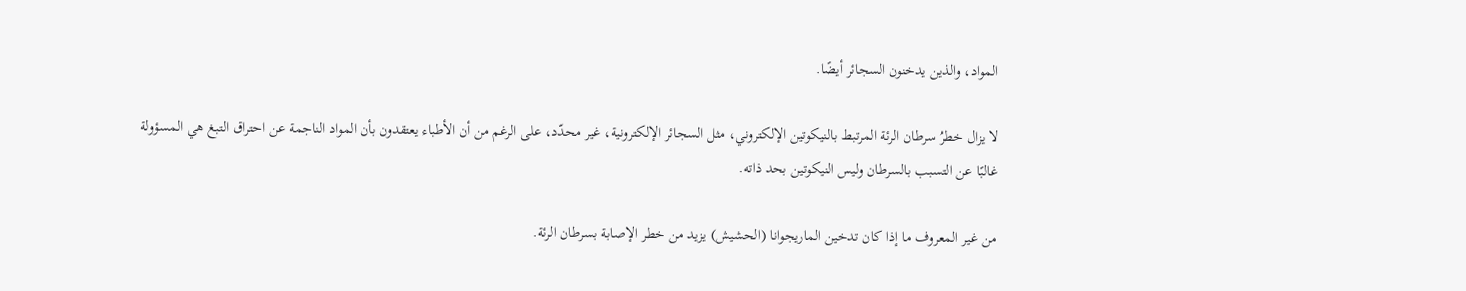المواد، والذين يدخنون السجائر أيضًا.

لا يزال خطرُ سرطان الرئة المرتبط بالنيكوتين الإلكتروني، مثل السجائر الإلكترونية، غير محدّد، على الرغم من أن الأطباء يعتقدون بأن المواد الناجمة عن احتراق التبغ هي المسؤولة غالبًا عن التسبب بالسرطان وليس النيكوتين بحد ذاته.

من غير المعروف ما إذا كان تدخين الماريجوانا (الحشيش) يزيد من خطر الإصابة بسرطان الرئة.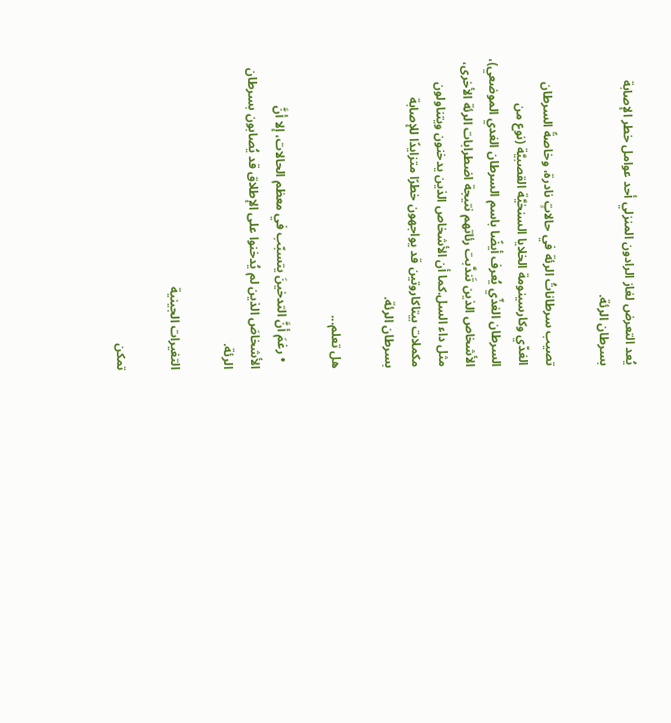يُعد التعرض لغاز الرادون المنزلي أحد عوامل خطر الإصابة بسرطان الرئة.

تصيب سرطاناتُ الرئة في حالاتٍ نادرة، وخاصةً السرطان الغدّي وكارسينومة الخلايا السنخيَّة القصبيَّة (نوع من السرطان الغذّي يُعرف أيضًا باسم السرطان الغدي الموضعي)، الأشخاص الذين تَندَّبت رئاتهم نتيجة اضطرابات الرئة الأخرى، مثل داء السل.كما أن الأشخاص الذين يدخنون ويتناولون مكملات بيتاكاروتين قد يواجهون خطرًا متزايدًا للإصابة بسرطان الرئة.

هل تعلم...

  • رغمَ أنَّ التدخينَ يتسبّب في معظم الحالات، إلا أنَّ الأشخاصَ الذين لم يُدخنوا على الإطلاق قد يُصابون بسرطان الرئة.

التغيرات الجينية

تمكن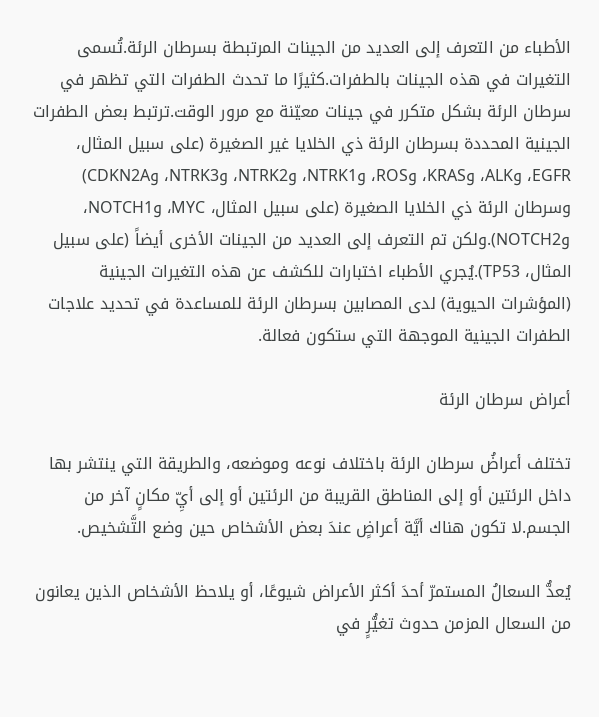الأطباء من التعرف إلى العديد من الجينات المرتبطة بسرطان الرئة.تُسمى التغيرات في هذه الجينات بالطفرات.كثيرًا ما تحدث الطفرات التي تظهر في سرطان الرئة بشكل متكرر في جينات معيّنة مع مرور الوقت.ترتبط بعض الطفرات الجينية المحددة بسرطان الرئة ذي الخلايا غير الصغيرة (على سبيل المثال، EGFR، وALK، وKRAS، وROS، وNTRK1، وNTRK2، وNTRK3، وCDKN2A) وسرطان الرئة ذي الخلايا الصغيرة (على سبيل المثال، MYC، وNOTCH1، وNOTCH2).ولكن تم التعرف إلى العديد من الجينات الأخرى أيضاً (على سبيل المثال، TP53).يُجري الأطباء اختبارات للكشف عن هذه التغيرات الجينية (المؤشرات الحيوية) لدى المصابين بسرطان الرئة للمساعدة في تحديد علاجات الطفرات الجينية الموجهة التي ستكون فعالة.

أعراض سرطان الرئة

تختلف أعراضُ سرطان الرئة باختلاف نوعه وموضعه، والطريقة التي ينتشر بها داخل الرئتين أو إلى المناطق القريبة من الرئتين أو إلى أيِّ مكانٍ آخر من الجسم.لا تكون هناك أيَّة أعراضٍ عندَ بعض الأشخاص حين وضع التَّشخيص.

يُعدُّ السعالُ المستمرّ أحدَ أكثر الأعراض شيوعًا، أو يلاحظ الأشخاص الذين يعانون من السعال المزمن حدوث تغيُّرٍ في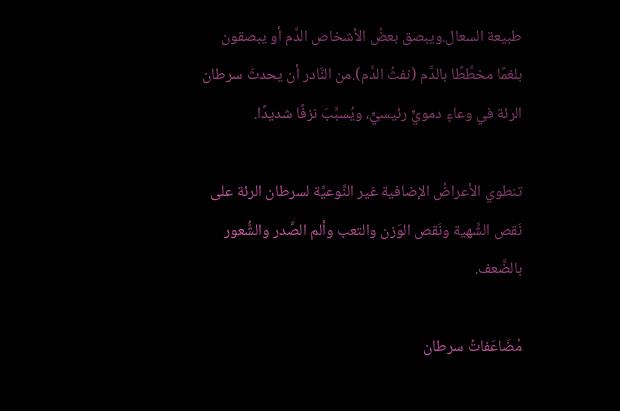طبيعة السعال.ويبصق بعضُ الأشخاص الدَّم أو يبصقون بلغمًا مخطَّطًا بالدَّم (نفثُ الدَّم).من النَّادر أن يحدثَ سرطان الرئة في وعاءٍ دمويٍّ رئيسيٍّ، ويُسبِّبَ نزفًا شديدًا.

تنطوي الأعراضُ الإضافية غير النَّوعيَّة لسرطان الرئة على نَقص الشَّهية ونَقص الوَزن والتعب وألم الصَّدر والشُّعور بالضَّعف.

مُضَاعَفاتُ سرطان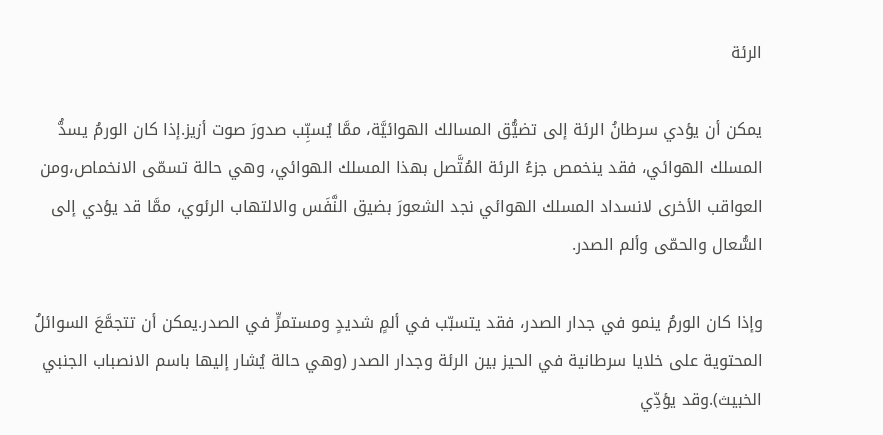الرئة

يمكن أن يؤدي سرطانُ الرئة إلى تضيُّق المسالك الهوائيَّة، ممَّا يُسبِّب صدورَ صوت أزيز.إذا كان الورمُ يسدُّ المسلك الهوائي، فقد ينخمص جزءُ الرئة المُتَّصل بهذا المسلك الهوائي، وهي حالة تسمّى الانخماص،ومن العواقب الأخرى لانسداد المسلك الهوائي نجد الشعورَ بضيق النَّفَس والالتهاب الرئوي، ممَّا قد يؤدي إلى السُّعال والحمّى وألم الصدر.

وإذا كان الورمُ ينمو في جدار الصدر، فقد يتسبّب في ألمٍ شديدٍ ومستمرٍّ في الصدر.يمكن أن تتجمَّعَ السوائلُ المحتوية على خلايا سرطانية في الحيز بين الرئة وجدار الصدر (وهي حالة يُشار إليها باسم الانصباب الجنبي الخبيث).وقد يؤدِّي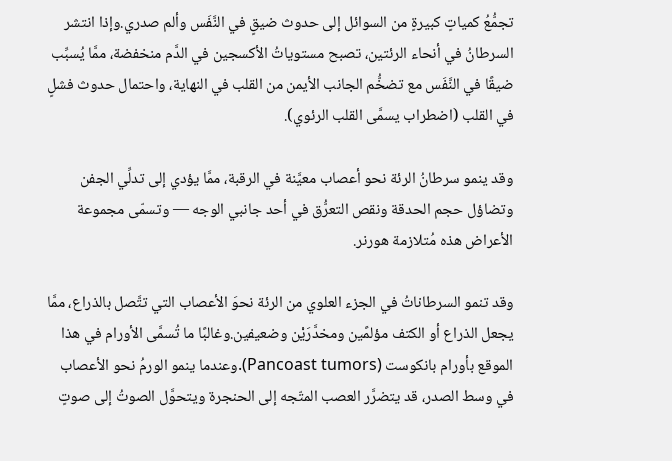تجمُّعُ كمياتٍ كبيرةٍ من السوائل إلى حدوث ضيقٍ في النَّفَس وألم صدري.وإذا انتشر السرطانُ في أنحاء الرئتين، تصبح مستوياتُ الأكسجين في الدَّم منخفضة، ممَّا يُسبِّب ضيقًا في النَّفَس مع تضخُّم الجانب الأيمن من القلب في النهاية، واحتمال حدوث فشلٍ في القلب (اضطراب يسمَّى القلب الرئوي).

وقد ينمو سرطانُ الرئة نحو أعصاب معيَّنة في الرقبة، ممَّا يؤدي إلى تدلِّي الجفن وتضاؤل حجم الحدقة ونقص التعرُّق في أحد جانبي الوجه — وتسمّى مجموعة الأعراض هذه مُتلازمة هورنر.

وقد تنمو السرطاناتُ في الجزء العلوي من الرئة نحوَ الأعصاب التي تتَّصل بالذراع، ممَّا يجعل الذراع أو الكتف مؤلمًين ومخدَّرَيْن وضعيفين.وغالبًا ما تُسمَّى الأورام في هذا الموقع بأورام بانكوست (Pancoast tumors).وعندما ينمو الورمُ نحو الأعصاب في وسط الصدر، قد يتضرَّر العصب المتّجه إلى الحنجرة ويتحوَّل الصوتُ إلى صوتٍ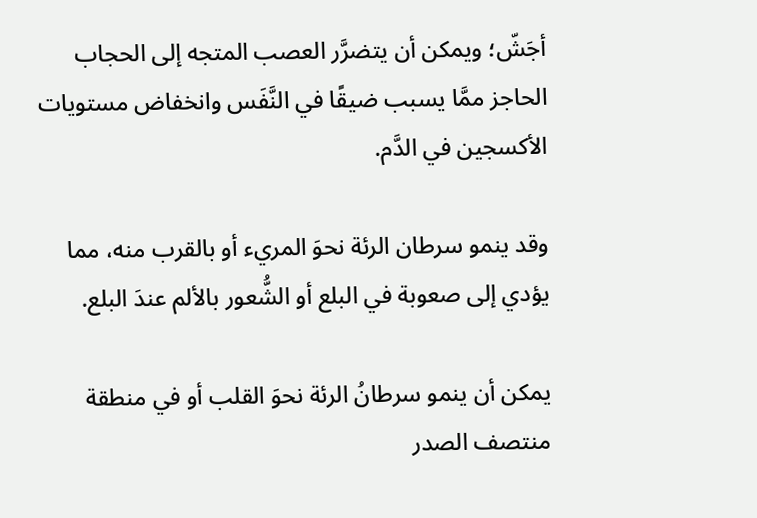أجَشّ؛ ويمكن أن يتضرَّر العصب المتجه إلى الحجاب الحاجز ممَّا يسبب ضيقًا في النَّفَس وانخفاض مستويات الأكسجين في الدَّم.

وقد ينمو سرطان الرئة نحوَ المريء أو بالقرب منه، مما يؤدي إلى صعوبة في البلع أو الشُّعور بالألم عندَ البلع.

يمكن أن ينمو سرطانُ الرئة نحوَ القلب أو في منطقة منتصف الصدر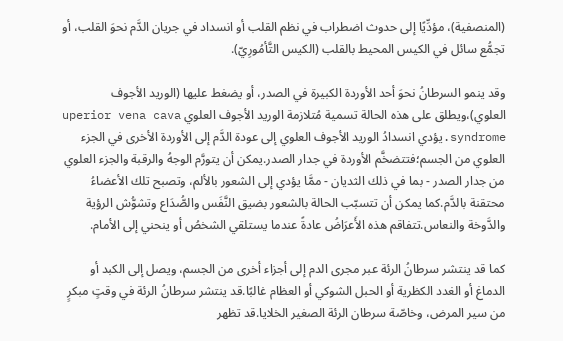(المنصفية)، مؤدِّيًا إلى حدوث اضطراب في نظم القلب أو انسداد في جريان الدَّم نحوَ القلب، أو تجمُّع سائل في الكيس المحيط بالقلب (الكيس التَّأمُورِيّ).

وقد ينمو السرطانُ نحوَ أحد الأوردة الكبيرة في الصدر، أو يضغط عليها (الوريد الأجوف العلوي)،ويطلق على هذه الحالة تسمية مُتلازمة الوريد الأجوف العلوي uperior vena cava syndrome.يؤدي انسدادُ الوريد الأجوف العلوي إلى عودة الدَّم إلى الأوردة الأخرى في الجزء العلوي من الجسم؛فتتضخَّم الأوردة في جدار الصدر.يمكن أن يتورَّم الوجهُ والرقبة والجزء العلوي من جدار الصدر - بما في ذلك الثديان - ممَّا يؤدي إلى الشعور بالألم، وتصبح تلك الأعضاءُ محتقنة بالدَّم.كما يمكن أن تتسبّب الحالة بالشعور بضيق النَّفَس والصُّدَاع وتشوُّش الرؤية والدَّوخة والنعاس.تتفاقم هذه الأَعرَاضُ عادةً عندما يستلقي الشخصُ أو ينحني إلى الأمام.

كما قد ينتشر سرطانُ الرئة عبر مجرى الدم إلى أجزاء أخرى من الجسم، ويصل إلى الكبد أو الدماغ أو الغدد الكظرية أو الحبل الشوكي أو العظام غالبًا.قد ينتشر سرطانُ الرئة في وقتٍ مبكرٍ من سير المرض، وخاصّة سرطان الرئة الصغير الخلايا.قد تظهر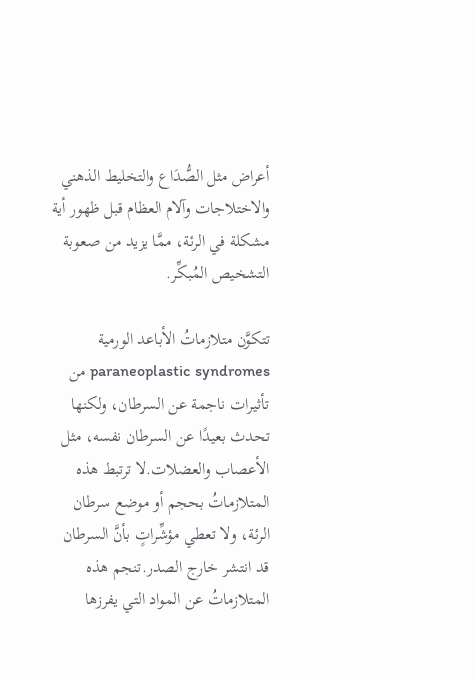أعراض مثل الصُّدَاع والتخليط الذهني والاختلاجات وآلام العظام قبل ظهور أية مشكلة في الرئة، ممَّا يزيد من صعوبة التشخيص المُبكِّر.

تتكوَّن متلازماتُ الأباعد الورمية paraneoplastic syndromes من تأثيرات ناجمة عن السرطان، ولكنها تحدث بعيدًا عن السرطان نفسه، مثل الأعصاب والعضلات.لا ترتبط هذه المتلازماتُ بحجم أو موضع سرطان الرئة، ولا تعطي مؤشِّراتٍ بأنَّ السرطان قد انتشر خارج الصدر.تنجم هذه المتلازماتُ عن المواد التي يفرزها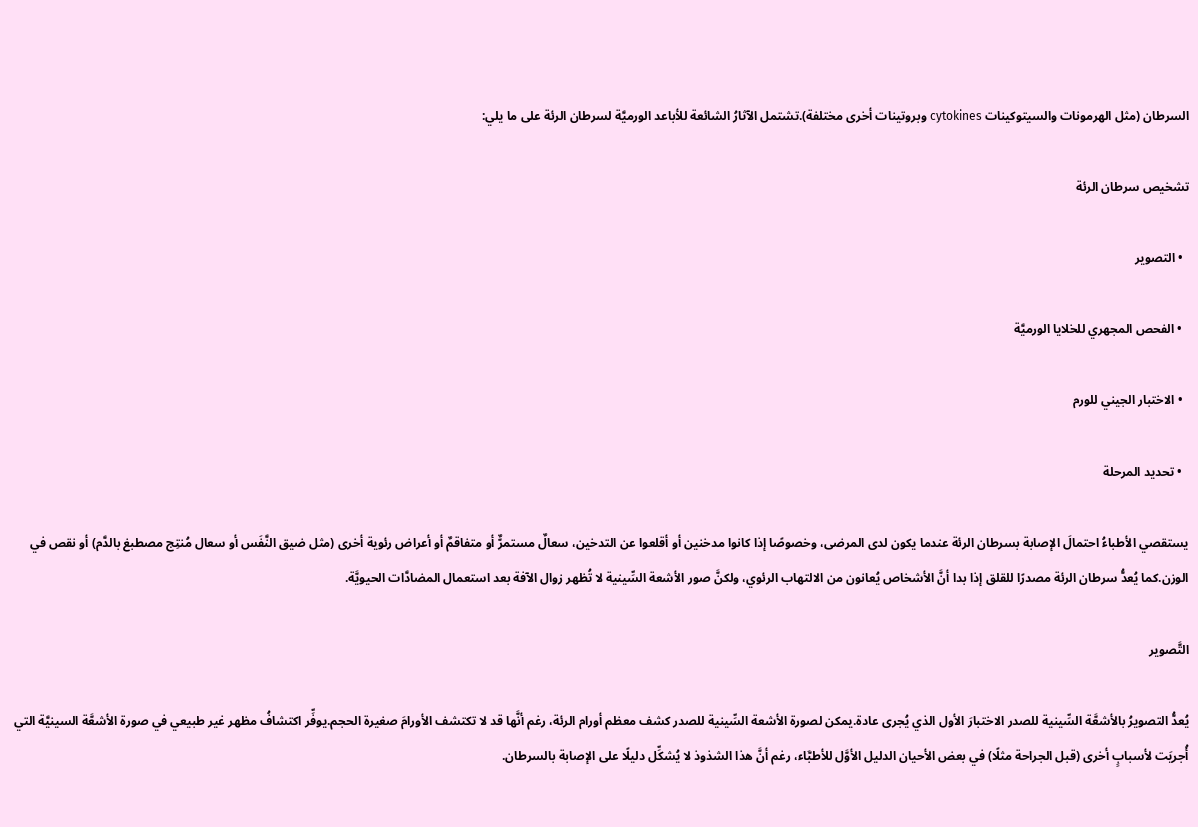السرطان (مثل الهرمونات والسيتوكينات cytokines وبروتينات أخرى مختلفة).تشتمل الآثارُ الشائعة للأباعد الورميَّة لسرطان الرئة على ما يلي:

تشخيص سرطان الرئة

  • التصوير

  • الفحص المجهري للخلايا الورميَّة

  • الاختبار الجيني للورم

  • تحديد المرحلة

يستقصي الأطباءُ احتمالَ الإصابة بسرطان الرئة عندما يكون لدى المرضى، وخصوصًا إذا كانوا مدخنين أو أقلعوا عن التدخين، سعالٌ مستمرٌّ أو متفاقمٌ أو أعراض رئوية أخرى (مثل ضيق النَّفَس أو سعال مُنتِج مصطبغ بالدَّم) أو نقص في الوزن.كما يُعدُّ سرطان الرئة مصدرًا للقلق إذا بدا أنَّ الأشخاص يُعانون من الالتهاب الرئوي، ولكنَّ صور الأشعة السِّينية لا تُظهر زوال الآفة بعد استعمال المضادَّات الحيويَّة.

التَّصوير

يُعدُّ التصويرُ بالأشعَّة السِّينية للصدر الاختبارَ الأول الذي يُجرى عادة.يمكن لصورة الأشعة السِّينية للصدر كشف معظم أورام الرئة، رغم أنَّها قد لا تكتشف الأورامَ صغيرة الحجم.يوفِّر اكتشافُ مظهر غير طبيعي في صورة الأشعَّة السينيَّة التي أُجريَت لأسبابٍ أخرى (قبل الجراحة مثلًا) في بعض الأحيان الدليل الأوَّل للأطبَّاء، رغم أنَّ هذا الشذوذ لا يُشكِّل دليلًا على الإصابة بالسرطان.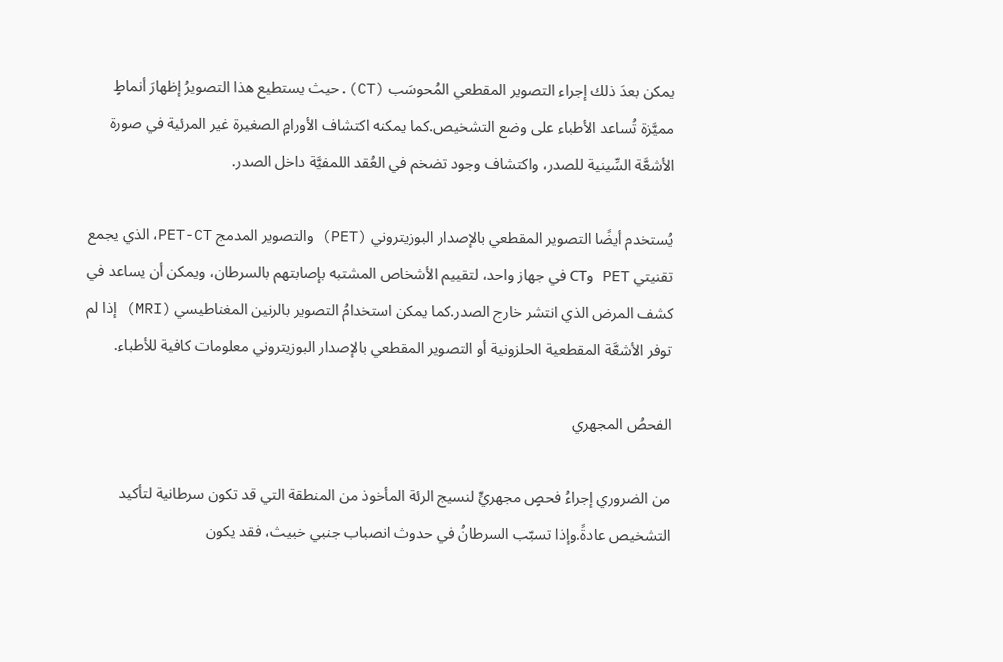يمكن بعدَ ذلك إجراء التصوير المقطعي المُحوسَب (CT).حيث يستطيع هذا التصويرُ إظهارَ أنماطٍ مميَّزة تُساعد الأطباء على وضع التشخيص.كما يمكنه اكتشاف الأورامٍ الصغيرة غير المرئية في صورة الأشعَّة السِّينية للصدر، واكتشاف وجود تضخم في العُقد اللمفيَّة داخل الصدر.

يُستخدم أيضًا التصوير المقطعي بالإصدار البوزيتروني (PET) والتصوير المدمج PET-CT، الذي يجمع تقنيتي PET وCT في جهاز واحد، لتقييم الأشخاص المشتبه بإصابتهم بالسرطان، ويمكن أن يساعد في كشف المرض الذي انتشر خارج الصدر.كما يمكن استخدامُ التصوير بالرنين المغناطيسي (MRI) إذا لم توفر الأشعَّة المقطعية الحلزونية أو التصوير المقطعي بالإصدار البوزيتروني معلومات كافية للأطباء.

الفحصُ المجهري

من الضروري إجراءُ فحصٍ مجهريٍّ لنسيج الرئة المأخوذ من المنطقة التي قد تكون سرطانية لتأكيد التشخيص عادةً.وإذا تسبّب السرطانُ في حدوث انصباب جنبي خبيث، فقد يكون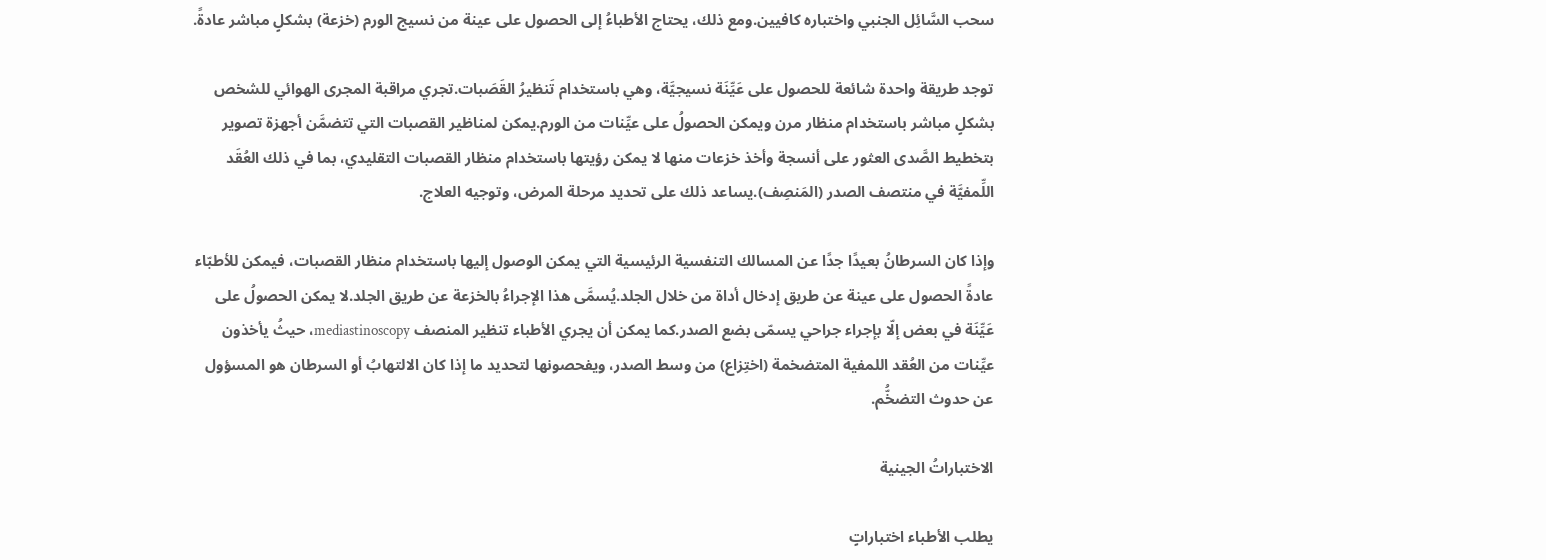سحب السَّائِل الجنبي واختباره كافيين.ومع ذلك، يحتاج الأطباءُ إلى الحصول على عينة من نسيج الورم (خزعة) بشكلٍ مباشر عادةً.

توجد طريقة واحدة شائعة للحصول على عَيِّنَة نسيجيَّة، وهي باستخدام تَنظيرُ القَصَبات.تجري مراقبة المجرى الهوائي للشخص بشكلٍ مباشر باستخدام منظار مرن ويمكن الحصولُ على عيِّنات من الورم.يمكن لمناظير القصبات التي تتضمَّن أجهزة تصوير بتخطيط الصَّدى العثور على أنسجة وأخذ خزعات منها لا يمكن رؤيتها باستخدام منظار القصبات التقليدي، بما في ذلك العُقَد اللِّمفيَّة في منتصف الصدر (المَنصِف).يساعد ذلك على تحديد مرحلة المرض، وتوجيه العلاج.

وإذا كان السرطانُ بعيدًا جدًا عن المسالك التنفسية الرئيسية التي يمكن الوصول إليها باستخدام منظار القصبات، فيمكن للأطبّاء عادةً الحصول على عينة عن طريق إدخال أداة من خلال الجلد.يُسمَّى هذا الإجراءُ بالخزعة عن طريق الجلد.لا يمكن الحصولُ على عَيِّنَة في بعض إلّا بإجراء جراحي يسمّى بضع الصدر.كما يمكن أن يجري الأطباء تنظير المنصف mediastinoscopy، حيثُ يأخذون عيِّنات من العُقد اللمفية المتضخمة (اختِزاع) من وسط الصدر، ويفحصونها لتحديد ما إذا كان الالتهابُ أو السرطان هو المسؤول عن حدوث التضخُّم.

الاختباراتُ الجينية

يطلب الأطباء اختباراتٍ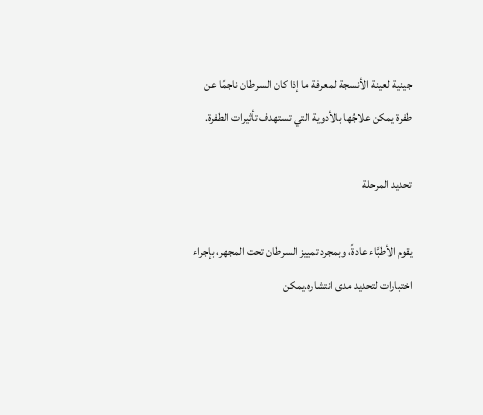جينية لعينة الأنسجة لمعرفة ما إذا كان السرطان ناجمًا عن طفرة يمكن علاجُها بالأدوية التي تستهدف تأثيرات الطفرة.

تحديد المرحلة

يقوم الأطبَّاء عادةً، وبمجرد تمييز السرطان تحت المجهر، بإجراء اختبارات لتحديد مدى انتشاره.يمكن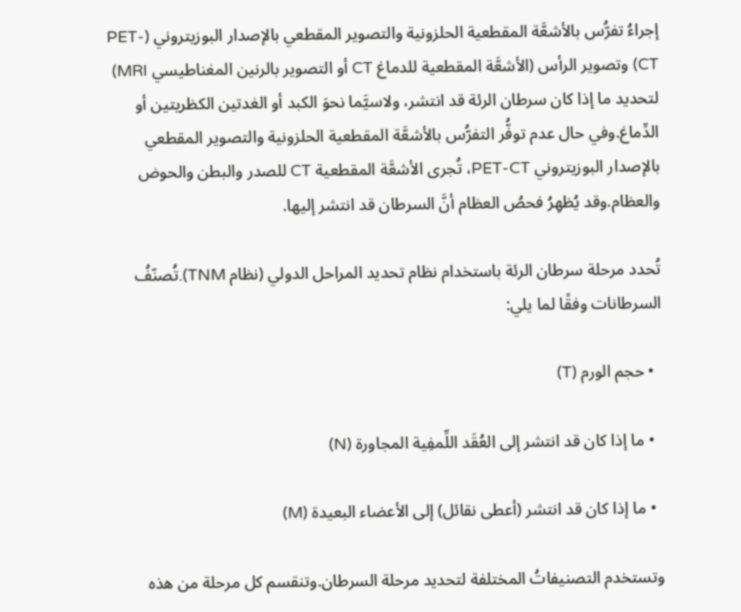إجراءُ تفرُّس بالأشعَّة المقطعية الحلزونية والتصوير المقطعي بالإصدار البوزيتروني (PET-CT) وتصوير الرأس (الأشعَّة المقطعية للدماغ CT أو التصوير بالرنين المغناطيسي MRI) لتحديد ما إذا كان سرطان الرئة قد انتشر، ولاسيَّما نحوَ الكبد أو الغدتين الكظريتين أو الدِّماغ.وفي حال عدم توفُّر التفرُّس بالأشعَّة المقطعية الحلزونية والتصوير المقطعي بالإصدار البوزيتروني PET-CT، تُجرى الأشعَّة المقطعية CT للصدر والبطن والحوض والعظام.وقد يُظهِرُ فحصُ العظام أنَّ السرطان قد انتشر إليها.

تُحدد مرحلة سرطان الرئة باستخدام نظام تحديد المراحل الدولي (نظام TNM).تُصنّفُ السرطانات وفقًا لما يلي:

  • حجم الورم (T)

  • ما إذا كان قد انتشر إلى العُقَد اللِّمفِية المجاورة (N)

  • ما إذا كان قد انتشر (أعطى نقائل) إلى الأعضاء البعيدة (M)

وتستخدم التصنيفاتُ المختلفة لتحديد مرحلة السرطان.وتنقسم كل مرحلة من هذه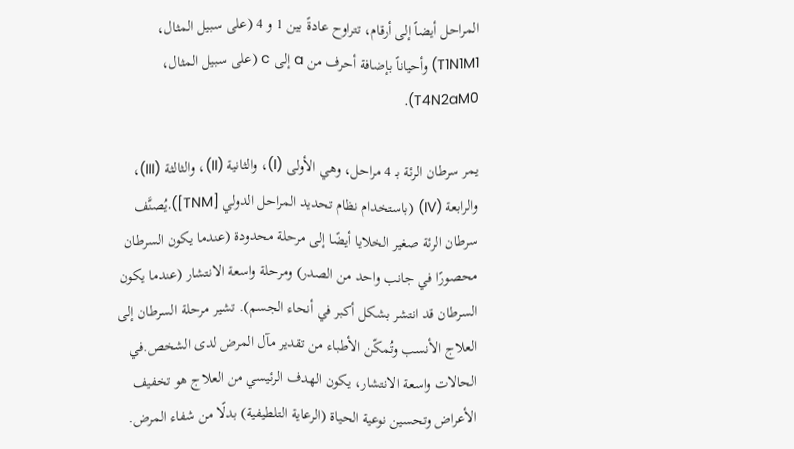المراحل أيضاً إلى أرقام، تتراوح عادةً بين 1 و 4 (على سبيل المثال، T1N1M1) وأحياناً بإضافة أحرف من a إلى c (على سبيل المثال، T4N2aM0).

يمر سرطان الرئة بـ 4 مراحل، وهي الأولى (I)، والثانية (II)، والثالثة (III)، والرابعة (IV) (باستخدام نظام تحديد المراحل الدولي [TNM]).يُصنَّف سرطان الرئة صغير الخلايا أيضًا إلى مرحلة محدودة (عندما يكون السرطان محصورًا في جانب واحد من الصدر) ومرحلة واسعة الانتشار (عندما يكون السرطان قد انتشر بشكل أكبر في أنحاء الجسم). تشير مرحلة السرطان إلى العلاج الأنسب وتُمكّن الأطباء من تقدير مآل المرض لدى الشخص.في الحالات واسعة الانتشار، يكون الهدف الرئيسي من العلاج هو تخفيف الأعراض وتحسين نوعية الحياة (الرعاية التلطيفية) بدلًا من شفاء المرض.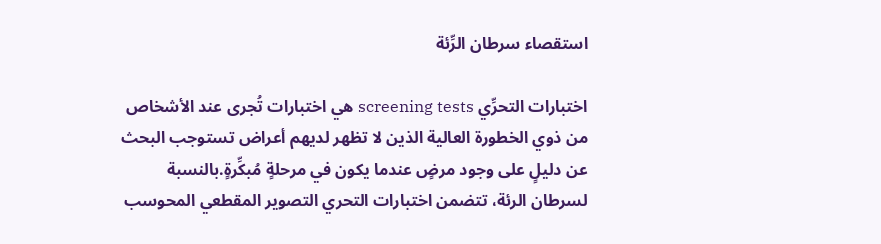استقصاء سرطان الرِّئة

اختبارات التحرِّي screening tests هي اختبارات تُجرى عند الأشخاص من ذوي الخطورة العالية الذين لا تظهر لديهم أعراض تستوجب البحث عن دليلٍ على وجود مرضٍ عندما يكون في مرحلةٍ مُبكِّرةٍ.بالنسبة لسرطان الرئة، تتضمن اختبارات التحري التصوير المقطعي المحوسب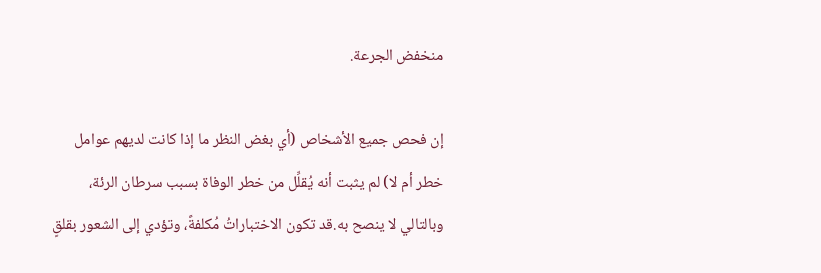منخفض الجرعة.

إن فحص جميع الأشخاص (أي بغض النظر ما إذا كانت لديهم عوامل خطر أم لا) لم يثبت أنه يُقلِّل من خطر الوفاة بسبب سرطان الرئة، وبالتالي لا ينصح به.قد تكون الاختباراتُ مُكلفةً، وتؤدي إلى الشعور بقلقٍ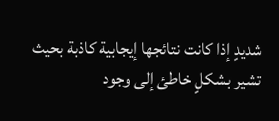شديدٍ إذا كانت نتائجها إيجابية كاذبة بحيث تشير بشكلٍ خاطئ إلى وجود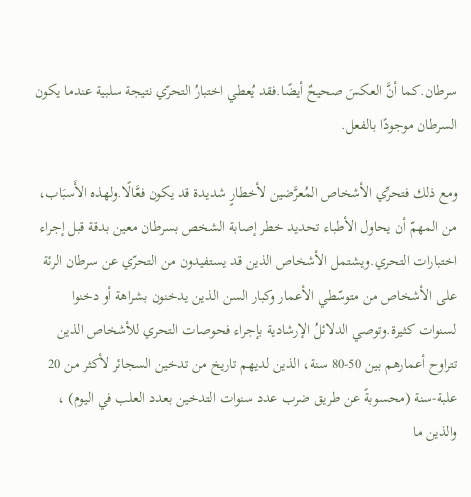سرطان.كما أنَّ العكسَ صحيحٌ أيضًا.فقد يُعطي اختبارُ التحرّي نتيجة سلبية عندما يكون السرطان موجودًا بالفعل.

ومع ذلك فتحرِّي الأشخاص المُعرَّضين لأخطارٍ شديدة قد يكون فعَّالًا.ولهذه الأَسبَاب، من المهمّ أن يحاول الأطباء تحديد خطر إصابة الشخص بسرطان معين بدقة قبل إجراء اختبارات التحري.ويشتمل الأشخاص الذين قد يستفيدون من التحرّي عن سرطان الرئة على الأشخاص من متوسّطي الأعمار وكبار السن الذين يدخنون بشراهة أو دخنوا لسنوات كثيرة.وتوصي الدلائلُ الإرشادية بإجراء فحوصات التحري للأشخاص الذين تتراوح أعمارهم بين 50-80 سنة، الذين لديهم تاريخ من تدخين السجائر لأكثر من 20 علبة-سنة (محسوبةً عن طريق ضرب عدد سنوات التدخين بعدد العلب في اليوم) ، والذين ما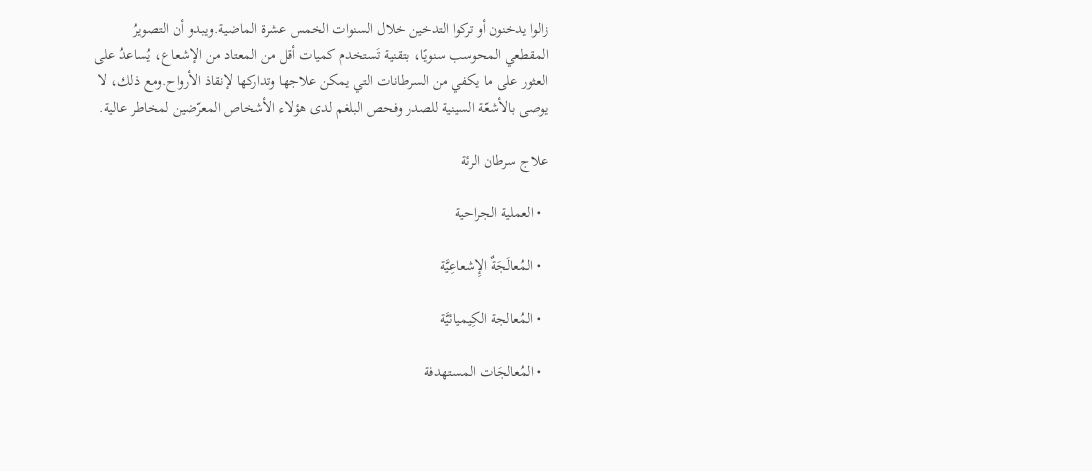زالوا يدخنون أو تركوا التدخين خلال السنوات الخمس عشرة الماضية.ويبدو أن التصويرُ المقطعي المحوسب سنويًا، بتقنية تَستخدم كميات أقل من المعتاد من الإشعاع، يُساعدُ على العثور على ما يكفي من السرطانات التي يمكن علاجها وتداركها لإنقاذ الأرواح.ومع ذلك، لا يوصى بالأشعّة السينية للصدر وفحص البلغم لدى هؤلاء الأشخاص المعرّضين لمخاطر عالية.

علاج سرطان الرئة

  • العملية الجراحية

  • المُعالَجَةٌ الإِشعاعِيَّة

  • المُعالجة الكِيميائيَّة

  • المُعالجَات المستهدفة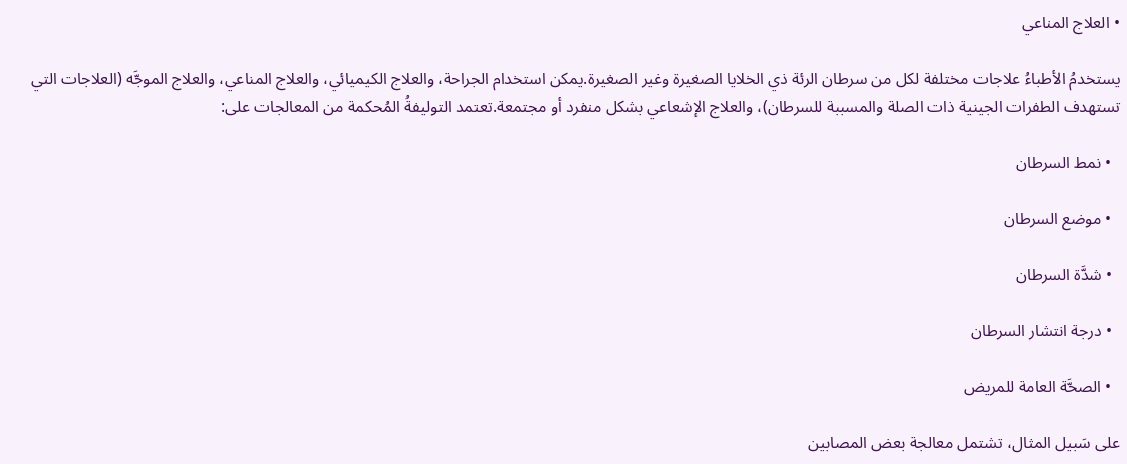• العلاج المناعي

يستخدمُ الأطباءُ علاجات مختلفة لكل من سرطان الرئة ذي الخلايا الصغيرة وغير الصغيرة.يمكن استخدام الجراحة، والعلاج الكيميائي، والعلاج المناعي، والعلاج الموجَّه (العلاجات التي تستهدف الطفرات الجينية ذات الصلة والمسببة للسرطان)، والعلاج الإشعاعي بشكل منفرد أو مجتمعة.تعتمد التوليفةُ المُحكمة من المعالجات على:

  • نمط السرطان

  • موضع السرطان

  • شدَّة السرطان

  • درجة انتشار السرطان

  • الصحَّة العامة للمريض

على سَبيل المثال، تشتمل معالجة بعض المصابين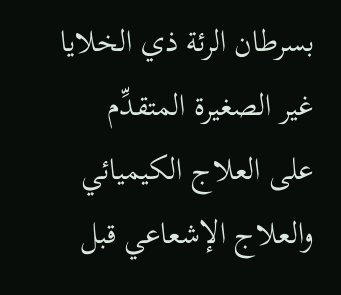بسرطان الرئة ذي الخلايا غير الصغيرة المتقدِّم على العلاج الكيميائي والعلاج الإشعاعي قبل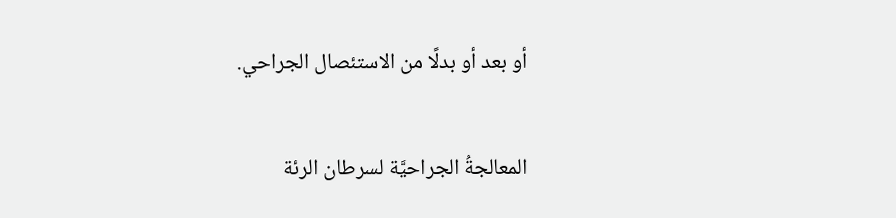أو بعد أو بدلًا من الاستئصال الجراحي.

المعالجةُ الجراحيَّة لسرطان الرئة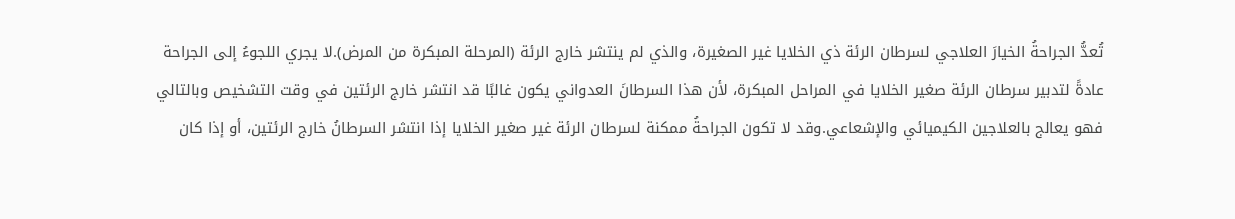تُعدُّ الجراحةُ الخيارَ العلاجي لسرطان الرئة ذي الخلايا غير الصغيرة، والذي لم ينتشر خارج الرئة (المرحلة المبكرة من المرض).لا يجري اللجوءُ إلى الجراحة عادةً لتدبير سرطان الرئة صغير الخلايا في المراحل المبكرة، لأن هذا السرطانَ العدواني يكون غالبًا قد انتشر خارج الرئتين في وقت التشخيص وبالتالي فهو يعالج بالعلاجين الكيميائي والإشعاعي.وقد لا تكون الجراحةُ ممكنة لسرطان الرئة غير صغير الخلايا إذا انتشر السرطانُ خارج الرئتين، أو إذا كان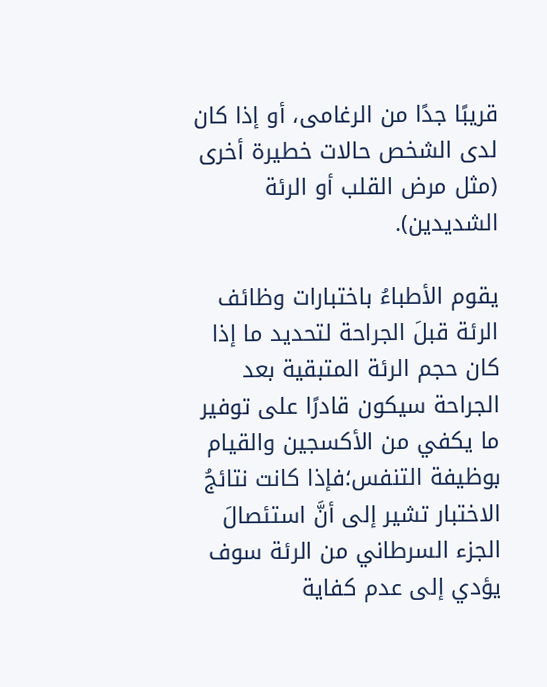قريبًا جدًا من الرغامى، أو إذا كان لدى الشخص حالات خطيرة أخرى (مثل مرض القلب أو الرئة الشديدين).

يقوم الأطباءُ باختبارات وظائف الرئة قبلَ الجراحة لتحديد ما إذا كان حجم الرئة المتبقية بعد الجراحة سيكون قادرًا على توفير ما يكفي من الأكسجين والقيام بوظيفة التنفس؛فإذا كانت نتائجُ الاختبار تشير إلى أنَّ استئصالَ الجزء السرطاني من الرئة سوف يؤدي إلى عدم كفاية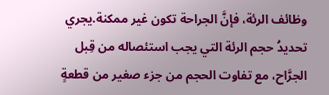وظائف الرئة، فإنَّ الجراحة تكون غير ممكنة.يجري تحديدُ حجم الرئة التي يجب استئصاله من قِبل الجرَّاح، مع تفاوت الحجم من جزء صغير من قطعةٍ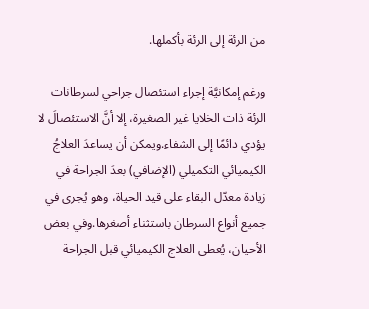من الرئة إلى الرئة بأكملها.

ورغم إمكانيَّة إجراء استئصال جراحي لسرطانات الرئة ذات الخلايا غير الصغيرة، إلا أنَّ الاستئصالَ لا يؤدي دائمًا إلى الشفاء.ويمكن أن يساعدَ العلاجُ الكيميائي التكميلي (الإضافي) بعدَ الجراحة في زيادة معدّل البقاء على قيد الحياة، وهو يُجرى في جميع أنواع السرطان باستثناء أصغرها.وفي بعض الأحيان، يُعطى العلاج الكيميائي قبل الجراحة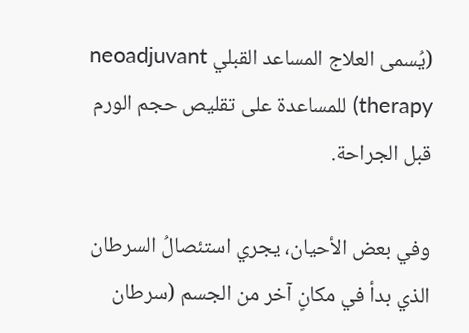(يُسمى العلاج المساعد القبلي neoadjuvant therapy) للمساعدة على تقليص حجم الورم قبل الجراحة.

وفي بعض الأحيان، يجري استئصالُ السرطان الذي بدأ في مكانٍ آخر من الجسم (سرطان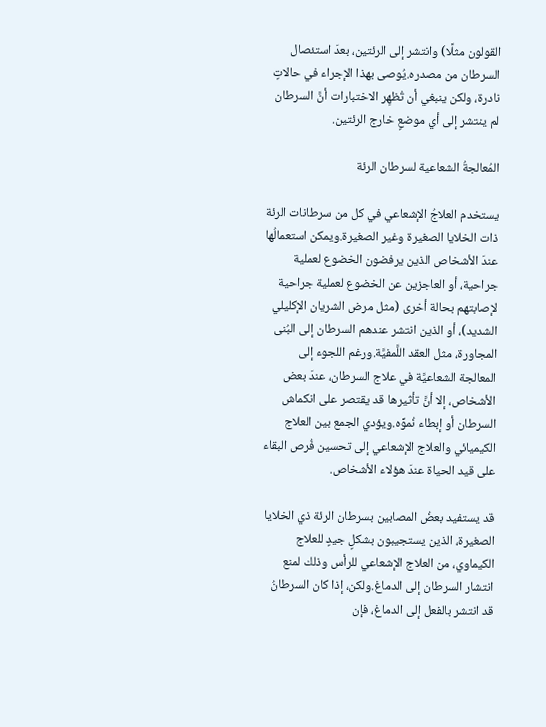القولون مثلًا) وانتشر إلى الرئتين، بعدَ استئصال السرطان من مصدره.يُوصى بهذا الإجراء في حالاتٍ نادرة، ولكن ينبغي أن تُظهِر الاختبارات أنَّ السرطان لم ينتشر إلى أي موضعٍ خارج الرئتين.

المُعالجةُ الشعاعية لسرطان الرئة

يستخدم العلاجُ الإشعاعي في كل من سرطانات الرئة ذات الخلايا الصغيرة وغير الصغيرة.ويمكن استعمالُها عندَ الأشخاص الذين يرفضون الخضوع لعملية جراحية، أو العاجزين عن الخضوع لعملية جراحية لإصابتهم بحالة أخرى (مثل مرض الشريان الإكليلي الشديد)، أو الذين انتشر عندهم السرطان إلى البُنى المجاورة، مثل العقد اللَّمفيَّة.ورغم اللجوء إلى المعالجة الشعاعيَّة في علاج السرطان، عندَ بعض الأشخاص، إلا أنَّ تأثيرها قد يقتصر على انكماش السرطان أو إبطاء نُموِّه.ويؤدي الجمع بين العلاج الكيميائي والعلاج الإشعاعي إلى تحسين فُرص البقاء على قيد الحياة عندَ هؤلاء الأشخاص.

قد يستفيد بعضُ المصابين بسرطان الرئة ذي الخلايا الصغيرة، الذين يستجيبون بشكلٍ جيدٍ للعلاج الكيماوي، من العلاج الإشعاعي للرأس وذلك لمنع انتشار السرطان إلى الدماغ.ولكن، إذا كان السرطانُ قد انتشر بالفعل إلى الدماغ، فإن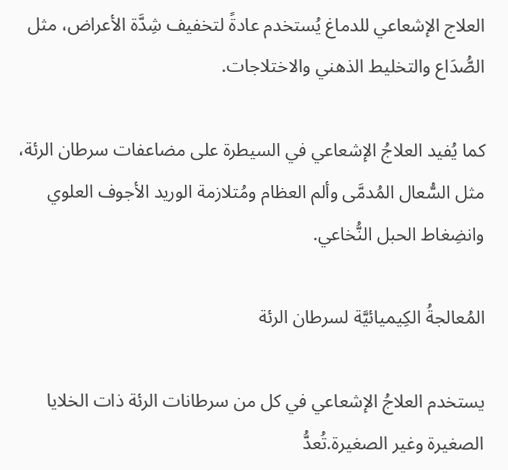العلاج الإشعاعي للدماغ يُستخدم عادةً لتخفيف شِدَّة الأعراض، مثل الصُّدَاع والتخليط الذهني والاختلاجات.

كما يُفيد العلاجُ الإشعاعي في السيطرة على مضاعفات سرطان الرئة، مثل السُّعال المُدمَّى وألم العظام ومُتلازمة الوريد الأجوف العلوي وانضِغاط الحبل النُّخاعي.

المُعالجةُ الكِيميائيَّة لسرطان الرئة

يستخدم العلاجُ الإشعاعي في كل من سرطانات الرئة ذات الخلايا الصغيرة وغير الصغيرة.تُعدُّ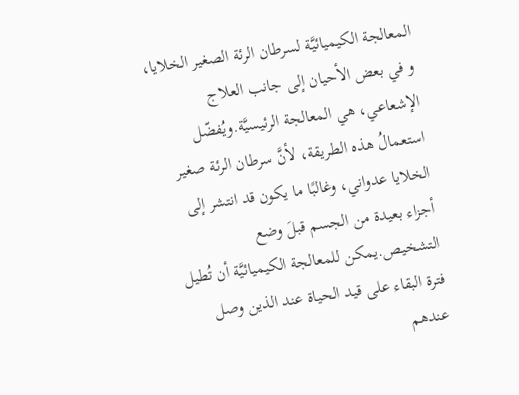المعالجة الكيميائيَّة لسرطان الرئة الصغير الخلايا، و في بعض الأحيان إلى جانب العلاج الإشعاعي، هي المعالجة الرئيسيَّة.ويُفضّل استعمالُ هذه الطريقة، لأنَّ سرطان الرئة صغير الخلايا عدواني، وغالبًا ما يكون قد انتشر إلى أجزاء بعيدة من الجسم قبلَ وضع التشخيص.يمكن للمعالجة الكيميائيَّة أن تُطيل فترة البقاء على قيد الحياة عند الذين وصل عندهم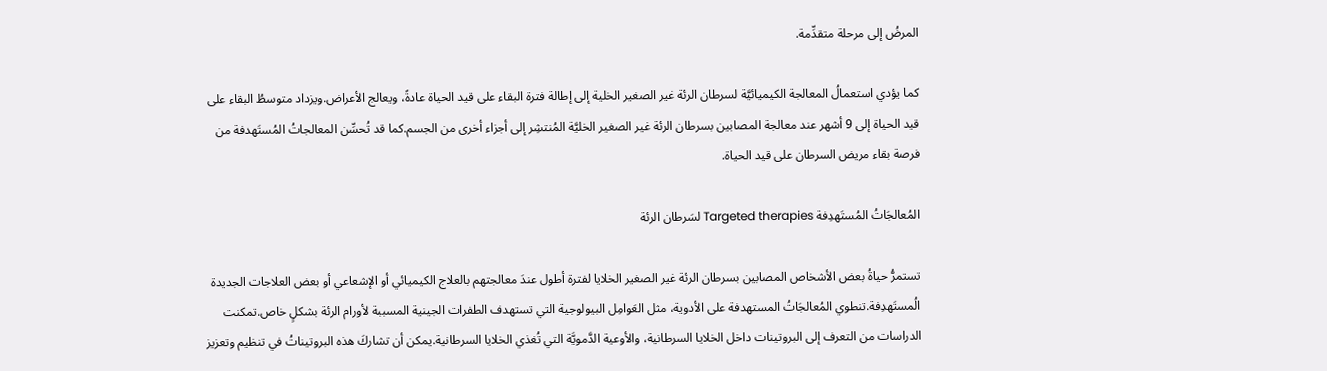المرضُ إلى مرحلة متقدِّمة.

كما يؤدي استعمالُ المعالجة الكيميائيَّة لسرطان الرئة غير الصغير الخلية إلى إطالة فترة البقاء على قيد الحياة عادةً، ويعالج الأعراض.ويزداد متوسطُ البقاء على قيد الحياة إلى 9 أشهر عند معالجة المصابين بسرطان الرئة غير الصغير الخليَّة المُنتشِر إلى أجزاء أخرى من الجسم.كما قد تُحسِّن المعالجاتُ المُستَهدفة من فرصة بقاء مريض السرطان على قيد الحياة.

المُعالجَاتُ المُستَهدِفة Targeted therapies لسَرطان الرئة

تستمرُّ حياةُ بعض الأشخاص المصابين بسرطان الرئة غير الصغير الخلايا لفترة أطول عندَ معالجتهم بالعلاج الكيميائي أو الإشعاعي أو بعض العلاجات الجديدة الُمستَهدِفة.تنطوي المُعالجَاتُ المستهدفة على الأدوية، مثل العَوامِل البيولوجية التي تستهدف الطفرات الجينية المسببة لأورام الرئة بشكلٍ خاص.تمكنت الدراسات من التعرف إلى البروتينات داخل الخلايا السرطانية، والأوعية الدَّمويَّة التي تُغذي الخلايا السرطانية.يمكن أن تشاركَ هذه البروتيناتُ في تنظيم وتعزيز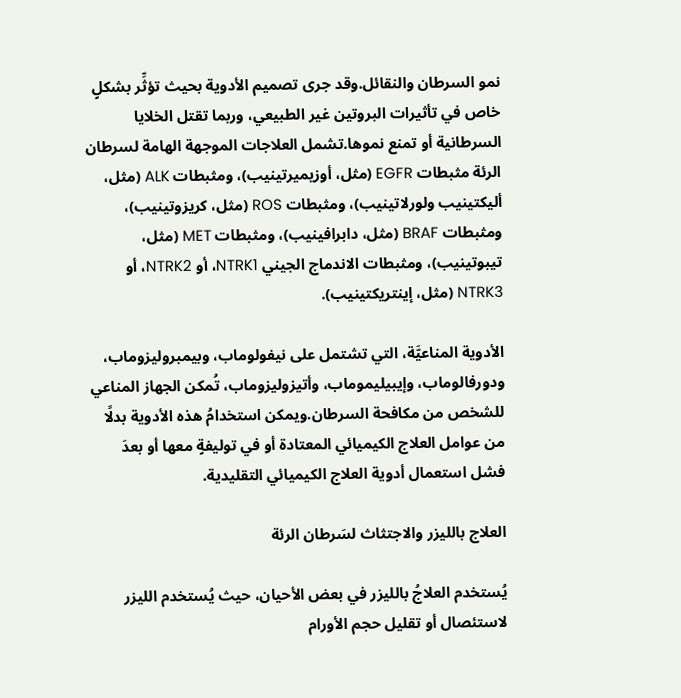نمو السرطان والنقائل.وقد جرى تصميم الأدوية بحيث تؤثِّر بشكلٍ خاص في تأثيرات البروتين غير الطبيعي، وربما تقتل الخلايا السرطانية أو تمنع نموها.تشمل العلاجات الموجهة الهامة لسرطان الرئة مثبطات EGFR (مثل، أوزيميرتينيب)، ومثبطات ALK (مثل، أليكتينيب ولورلاتينيب)، ومثبطات ROS (مثل، كريزوتينيب)، ومثبطات BRAF (مثل، دابرافينيب)، ومثبطات MET (مثل، تيبوتينيب)، ومثبطات الاندماج الجيني NTRK1، أو NTRK2، أو NTRK3 (مثل، إينتريكتينيب).

الأدوية المناعيَّة، التي تشتمل على نيفولوماب، وبيمبروليزوماب، ودورفالوماب، وإيبيليموماب، وأتيزوليزوماب، تُمكن الجهاز المناعي للشخص من مكافحة السرطان.ويمكن استخدامُ هذه الأدوية بدلًا من عوامل العلاج الكيميائي المعتادة أو في توليفةٍ معها أو بعدَ فشل استعمال أدوية العلاج الكيميائي التقليدية.

العلاج بالليزر والاجتثاث لسَرطان الرئة

يُستخدم العلاجُ بالليزر في بعض الأحيان، حيث يُستخدم الليزر لاستئصال أو تقليل حجم الأورام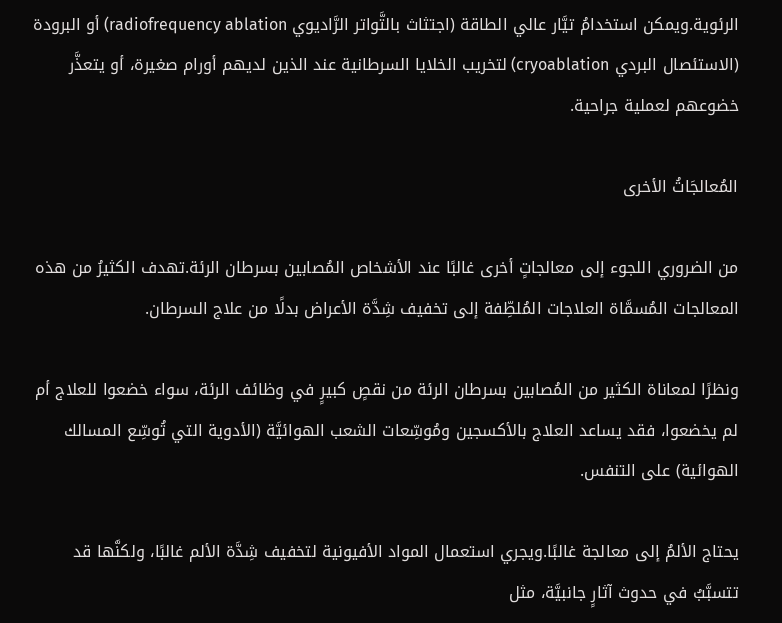الرئوية.ويمكن استخدامُ تيَّار عالي الطاقة (اجتثاث بالتَّواتر الرَّاديوي radiofrequency ablation) أو البرودة (الاستئصال البردي cryoablation) لتخريب الخلايا السرطانية عند الذين لديهم أورام صغيرة، أو يتعذَّر خضوعهم لعملية جراحية.

المُعالجَاتُ الأخرى

من الضروري اللجوء إلى معالجاتٍ أخرى غالبًا عند الأشخاص المُصابين بسرطان الرئة.تهدف الكثيرُ من هذه المعالجات المُسمَّاة العلاجات المُلطِّفة إلى تخفيف شِدَّة الأعراض بدلًا من علاج السرطان.

ونظرًا لمعاناة الكثير من المُصابين بسرطان الرئة من نقصٍ كبيرٍ في وظائف الرئة، سواء خضعوا للعلاج أم لم يخضعوا، فقد يساعد العلاج بالأكسجين ومُوسِّعات الشعب الهوائيَّة (الأدوية التي تُوسِّع المسالك الهوائية) على التنفس.

يحتاج الألمُ إلى معالجة غالبًا.ويجري استعمال المواد الأفيونية لتخفيف شِدَّة الألم غالبًا، ولكنَّها قد تتسبَّبُ في حدوث آثارٍ جانبيَّة، مثل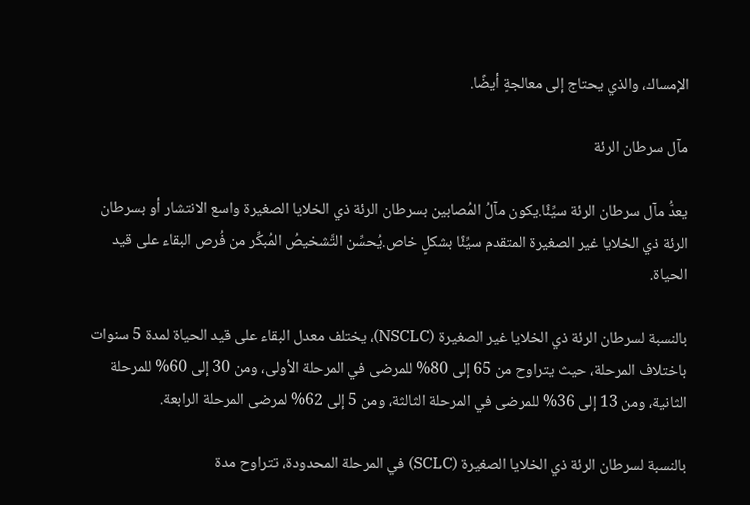الإمساك، والذي يحتاج إلى معالجةٍ أيضًا.

مآل سرطان الرئة

يعدُّ مآل سرطان الرئة سيِّئًا.يكون مآلُ المُصابين بسرطان الرئة ذي الخلايا الصغيرة واسع الانتشار أو بسرطان الرئة ذي الخلايا غير الصغيرة المتقدم سيِّئًا بشكلٍ خاص.يُحسِّن التَّشخيصُ المُبكِّر من فُرص البقاء على قيد الحياة.

بالنسبة لسرطان الرئة ذي الخلايا غير الصغيرة (NSCLC)، يختلف معدل البقاء على قيد الحياة لمدة 5 سنوات باختلاف المرحلة، حيث يتراوح من 65 إلى 80% للمرضى في المرحلة الأولى، ومن 30 إلى 60% للمرحلة الثانية، ومن 13 إلى 36% للمرضى في المرحلة الثالثة، ومن 5 إلى 62% لمرضى المرحلة الرابعة.

بالنسبة لسرطان الرئة ذي الخلايا الصغيرة (SCLC) في المرحلة المحدودة، تتراوح مدة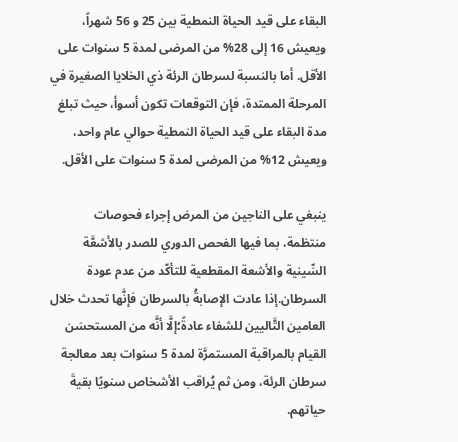البقاء على قيد الحياة النمطية بين 25 و 56 شهراً، ويعيش 16 إلى 28% من المرضى لمدة 5 سنوات على الأقل. أما بالنسبة لسرطان الرئة ذي الخلايا الصغيرة في المرحلة الممتدة، فإن التوقعات تكون أسوأ، حيث تبلغ مدة البقاء على قيد الحياة النمطية حوالي عام واحد، ويعيش 12% من المرضى لمدة 5 سنوات على الأقل.

ينبغي على الناجين من المرض إجراء فحوصات منتظمة، بما فيها الفحص الدوري للصدر بالأشعَّة السِّينية والأشعة المقطعية للتأكّد من عدم عودة السرطان.إذا عادت الإصابةُ بالسرطان فإنَّها تحدث خلال العامين التَّاليين للشفاء عادةً؛إلَّا أنَّه من المستحسَن القيام بالمراقبة المستمرَّة لمدة 5 سنوات بعد معالجة سرطان الرئة، ومن ثم يُراقب الأشخاص سنويًا بقيةَ حياتهم.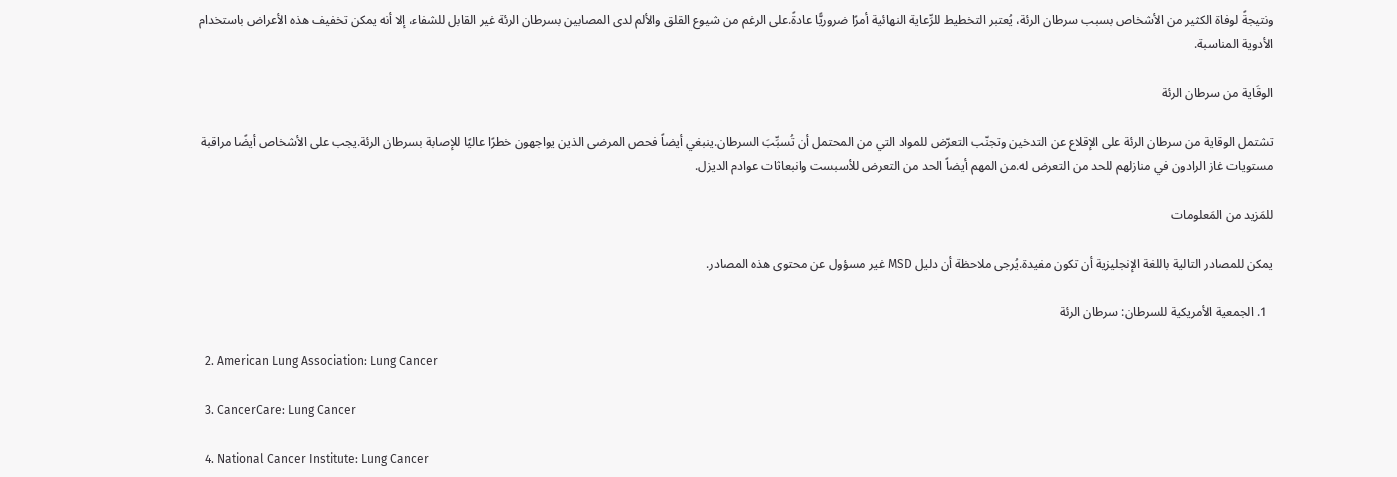ونتيجةً لوفاة الكثير من الأشخاص بسبب سرطان الرئة، يُعتبر التخطيط للرِّعاية النهائية أمرًا ضروريًّا عادةً.على الرغم من شيوع القلق والألم لدى المصابين بسرطان الرئة غير القابل للشفاء، إلا أنه يمكن تخفيف هذه الأعراض باستخدام الأدوية المناسبة.

الوقَاية من سرطان الرئة

تشتمل الوقاية من سرطان الرئة على الإقلاع عن التدخين وتجنّب التعرّض للمواد التي من المحتمل أن تُسبِّبَ السرطان.ينبغي أيضاً فحص المرضى الذين يواجهون خطرًا عاليًا للإصابة بسرطان الرئة.يجب على الأشخاص أيضًا مراقبة مستويات غاز الرادون في منازلهم للحد من التعرض له.من المهم أيضاً الحد من التعرض للأسبست وانبعاثات عوادم الديزل.

للمَزيد من المَعلومات

يمكن للمصادر التالية باللغة الإنجليزية أن تكون مفيدة.يُرجى ملاحظة أن دليل MSD غير مسؤول عن محتوى هذه المصادر.

  1. الجمعية الأمريكية للسرطان: سرطان الرئة

  2. American Lung Association: Lung Cancer

  3. CancerCare: Lung Cancer

  4. National Cancer Institute: Lung Cancer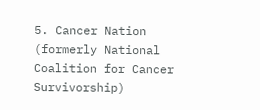5. Cancer Nation (formerly National Coalition for Cancer Survivorship)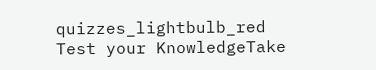quizzes_lightbulb_red
Test your KnowledgeTake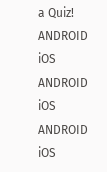a Quiz!
ANDROID iOS
ANDROID iOS
ANDROID iOS